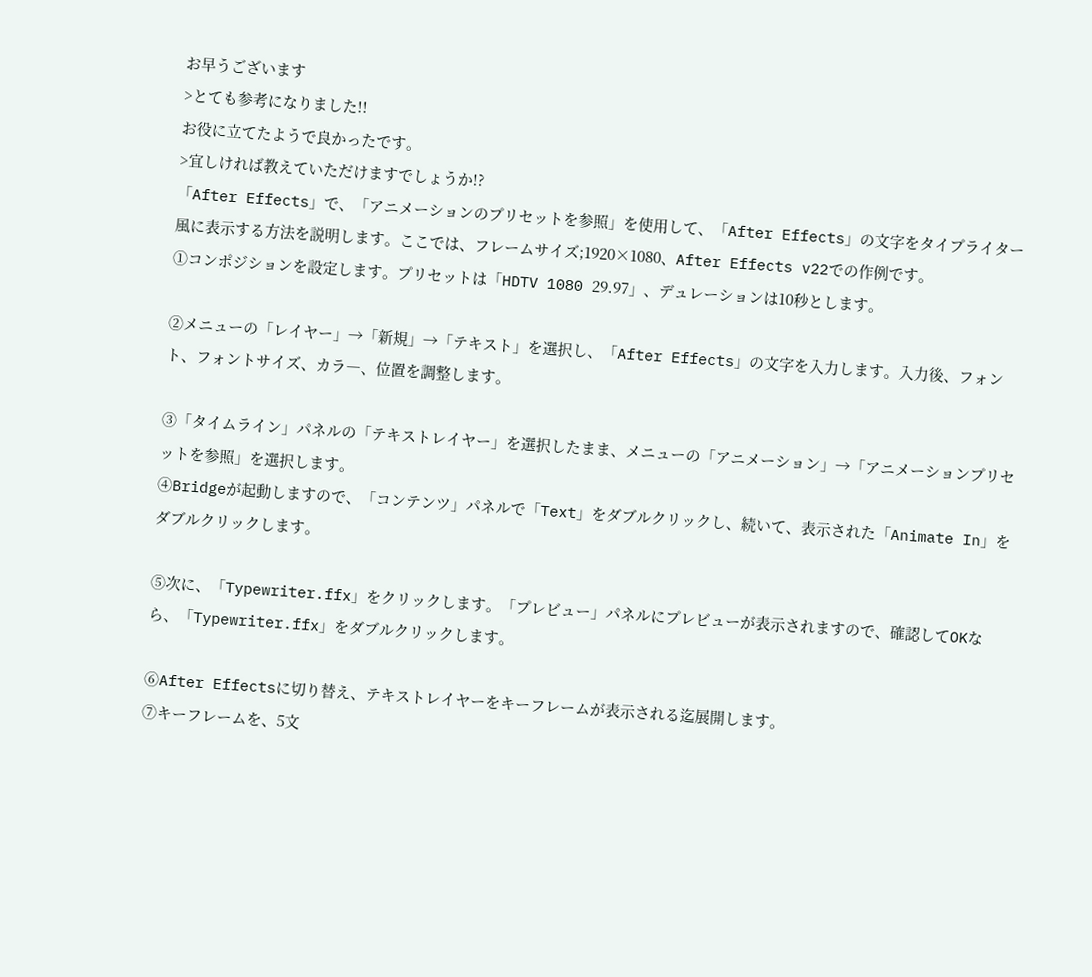お早うございます
>とても参考になりました!!
お役に立てたようで良かったです。
>宜しければ教えていただけますでしょうか!?
「After Effects」で、「アニメーションのプリセットを参照」を使用して、「After Effects」の文字をタイプライター風に表示する方法を説明します。ここでは、フレームサイズ;1920×1080、After Effects v22での作例です。
①コンポジションを設定します。プリセットは「HDTV 1080 29.97」、デュレーションは10秒とします。

②メニューの「レイヤー」→「新規」→「テキスト」を選択し、「After Effects」の文字を入力します。入力後、フォント、フォントサイズ、カラ―、位置を調整します。

③「タイムライン」パネルの「テキストレイヤー」を選択したまま、メニューの「アニメーション」→「アニメーションプリセットを参照」を選択します。
④Bridgeが起動しますので、「コンテンツ」パネルで「Text」をダブルクリックし、続いて、表示された「Animate In」をダブルクリックします。

⑤次に、「Typewriter.ffx」をクリックします。「プレビュー」パネルにプレビューが表示されますので、確認してOKなら、「Typewriter.ffx」をダブルクリックします。

⑥After Effectsに切り替え、テキストレイヤーをキーフレームが表示される迄展開します。
⑦キーフレームを、5文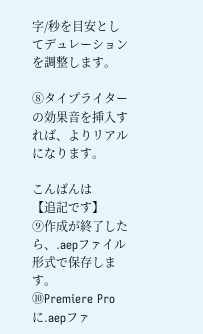字/秒を目安としてデュレーションを調整します。

⑧タイプライターの効果音を挿入すれば、よりリアルになります。

こんばんは
【追記です】
⑨作成が終了したら、.aepファイル形式で保存します。
⑩Premiere Proに.aepファ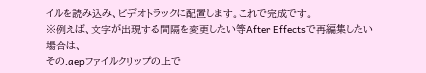イルを読み込み、ビデオトラックに配置します。これで完成です。
※例えば、文字が出現する間隔を変更したい等After Effectsで再編集したい場合は、
その.aepファイルクリップの上で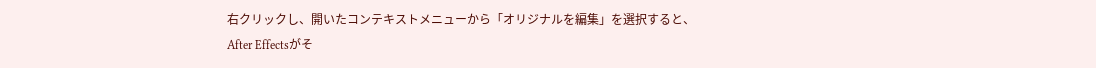右クリックし、開いたコンテキストメニューから「オリジナルを編集」を選択すると、After Effectsがそ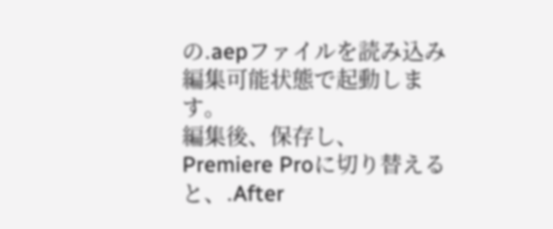の.aepファイルを読み込み編集可能状態で起動します。
編集後、保存し、Premiere Proに切り替えると、.After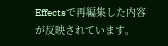Effectsで再編集した内容が反映されています。